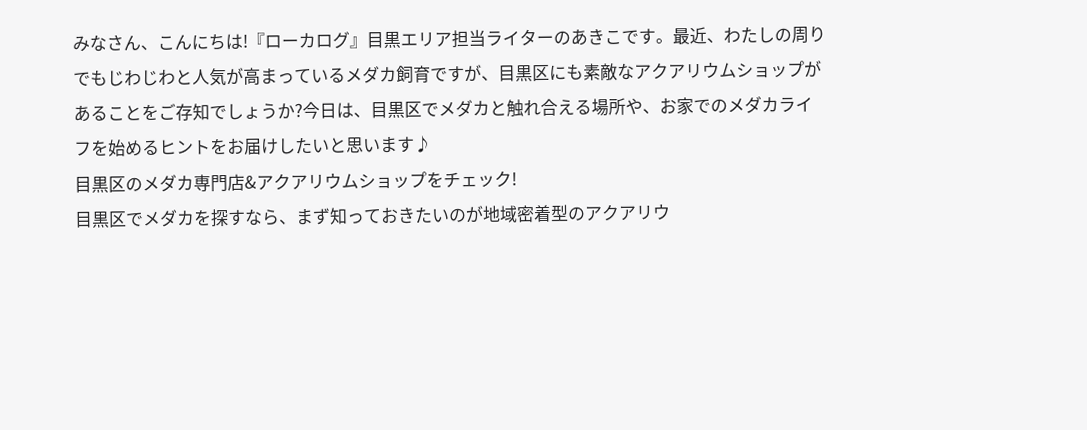みなさん、こんにちは!『ローカログ』目黒エリア担当ライターのあきこです。最近、わたしの周りでもじわじわと人気が高まっているメダカ飼育ですが、目黒区にも素敵なアクアリウムショップがあることをご存知でしょうか?今日は、目黒区でメダカと触れ合える場所や、お家でのメダカライフを始めるヒントをお届けしたいと思います♪
目黒区のメダカ専門店&アクアリウムショップをチェック!
目黒区でメダカを探すなら、まず知っておきたいのが地域密着型のアクアリウ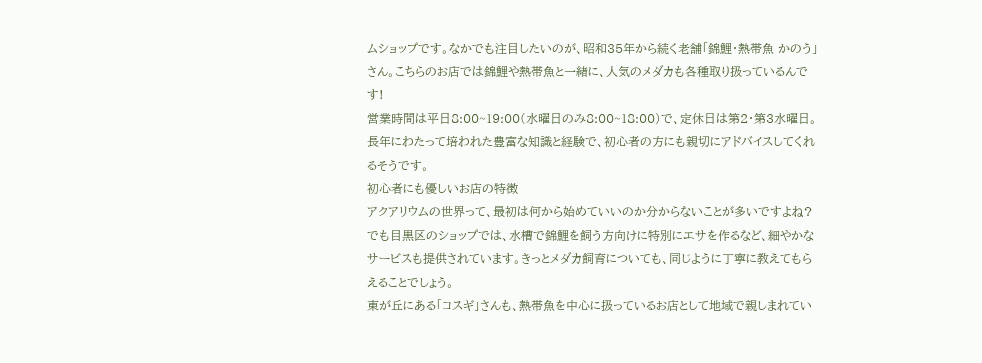ムショップです。なかでも注目したいのが、昭和35年から続く老舗「錦鯉・熱帯魚 かのう」さん。こちらのお店では錦鯉や熱帯魚と一緒に、人気のメダカも各種取り扱っているんです!
営業時間は平日8:00~19:00(水曜日のみ8:00~18:00)で、定休日は第2・第3水曜日。長年にわたって培われた豊富な知識と経験で、初心者の方にも親切にアドバイスしてくれるそうです。
初心者にも優しいお店の特徴
アクアリウムの世界って、最初は何から始めていいのか分からないことが多いですよね?でも目黒区のショップでは、水槽で錦鯉を飼う方向けに特別にエサを作るなど、細やかなサービスも提供されています。きっとメダカ飼育についても、同じように丁寧に教えてもらえることでしょう。
東が丘にある「コスギ」さんも、熱帯魚を中心に扱っているお店として地域で親しまれてい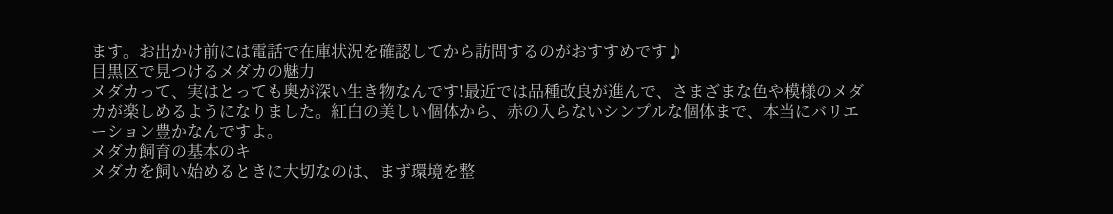ます。お出かけ前には電話で在庫状況を確認してから訪問するのがおすすめです♪
目黒区で見つけるメダカの魅力
メダカって、実はとっても奥が深い生き物なんです!最近では品種改良が進んで、さまざまな色や模様のメダカが楽しめるようになりました。紅白の美しい個体から、赤の入らないシンプルな個体まで、本当にバリエーション豊かなんですよ。
メダカ飼育の基本のキ
メダカを飼い始めるときに大切なのは、まず環境を整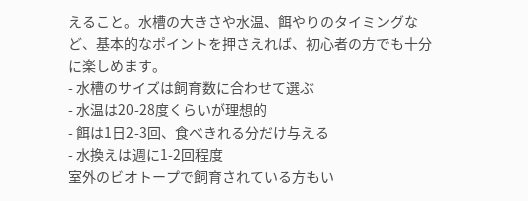えること。水槽の大きさや水温、餌やりのタイミングなど、基本的なポイントを押さえれば、初心者の方でも十分に楽しめます。
- 水槽のサイズは飼育数に合わせて選ぶ
- 水温は20-28度くらいが理想的
- 餌は1日2-3回、食べきれる分だけ与える
- 水換えは週に1-2回程度
室外のビオトープで飼育されている方もい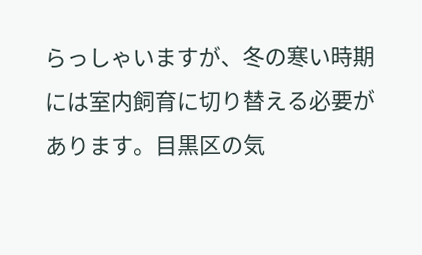らっしゃいますが、冬の寒い時期には室内飼育に切り替える必要があります。目黒区の気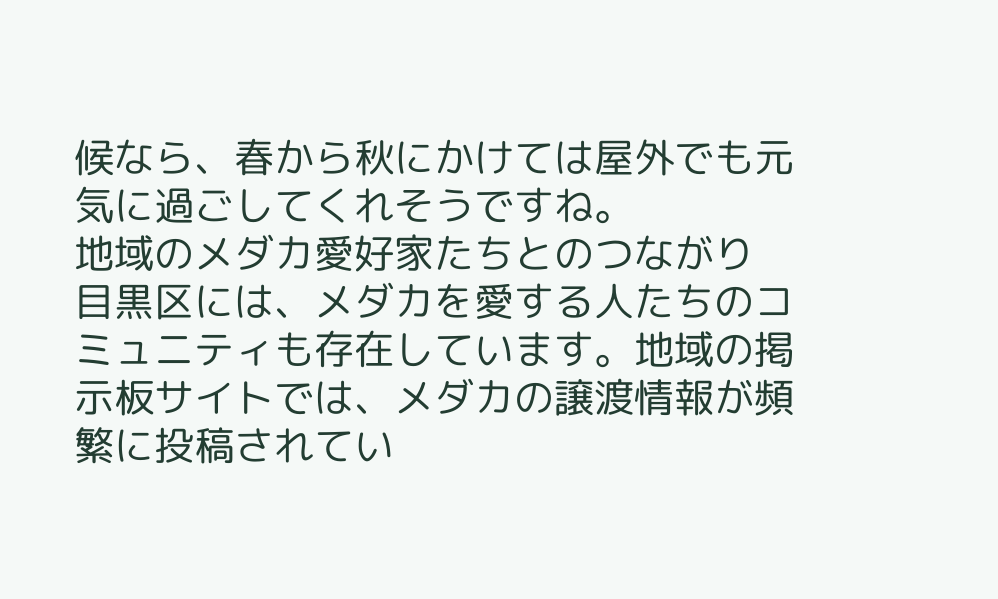候なら、春から秋にかけては屋外でも元気に過ごしてくれそうですね。
地域のメダカ愛好家たちとのつながり
目黒区には、メダカを愛する人たちのコミュニティも存在しています。地域の掲示板サイトでは、メダカの譲渡情報が頻繁に投稿されてい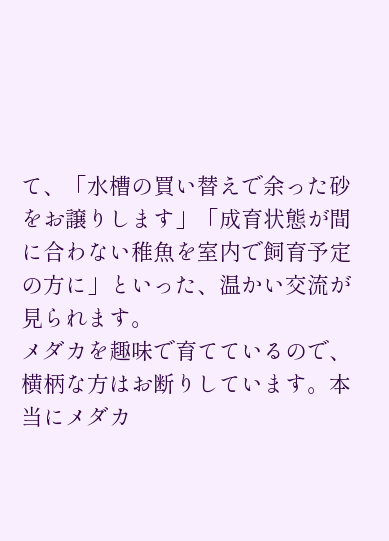て、「水槽の買い替えで余った砂をお譲りします」「成育状態が間に合わない稚魚を室内で飼育予定の方に」といった、温かい交流が見られます。
メダカを趣味で育てているので、横柄な方はお断りしています。本当にメダカ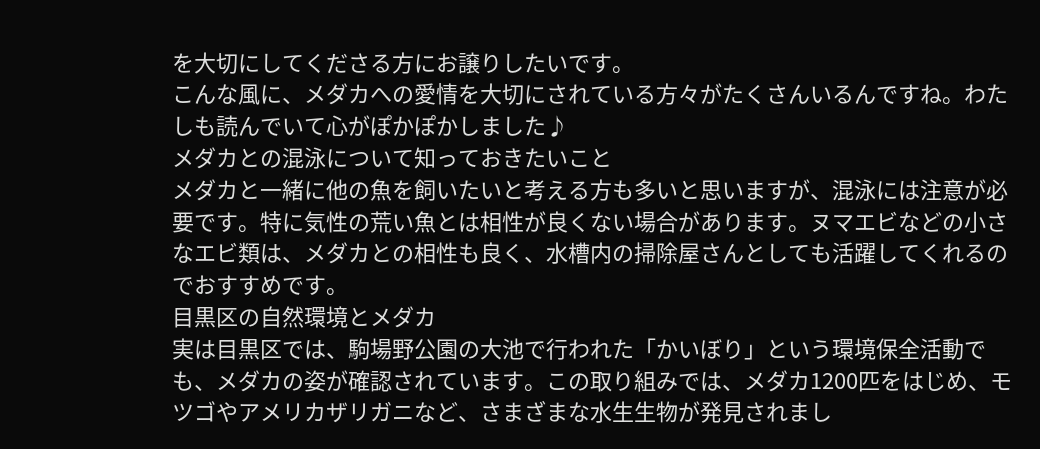を大切にしてくださる方にお譲りしたいです。
こんな風に、メダカへの愛情を大切にされている方々がたくさんいるんですね。わたしも読んでいて心がぽかぽかしました♪
メダカとの混泳について知っておきたいこと
メダカと一緒に他の魚を飼いたいと考える方も多いと思いますが、混泳には注意が必要です。特に気性の荒い魚とは相性が良くない場合があります。ヌマエビなどの小さなエビ類は、メダカとの相性も良く、水槽内の掃除屋さんとしても活躍してくれるのでおすすめです。
目黒区の自然環境とメダカ
実は目黒区では、駒場野公園の大池で行われた「かいぼり」という環境保全活動でも、メダカの姿が確認されています。この取り組みでは、メダカ1200匹をはじめ、モツゴやアメリカザリガニなど、さまざまな水生生物が発見されまし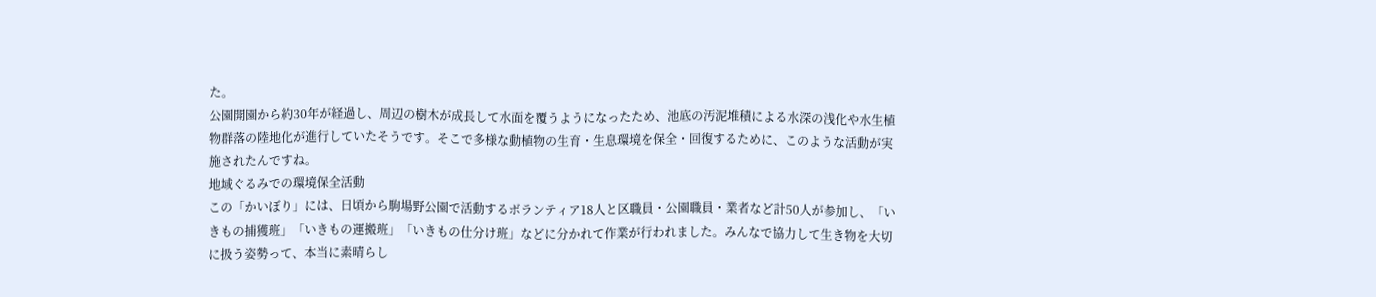た。
公園開園から約30年が経過し、周辺の樹木が成長して水面を覆うようになったため、池底の汚泥堆積による水深の浅化や水生植物群落の陸地化が進行していたそうです。そこで多様な動植物の生育・生息環境を保全・回復するために、このような活動が実施されたんですね。
地域ぐるみでの環境保全活動
この「かいぼり」には、日頃から駒場野公園で活動するボランティア18人と区職員・公園職員・業者など計50人が参加し、「いきもの捕獲班」「いきもの運搬班」「いきもの仕分け班」などに分かれて作業が行われました。みんなで協力して生き物を大切に扱う姿勢って、本当に素晴らし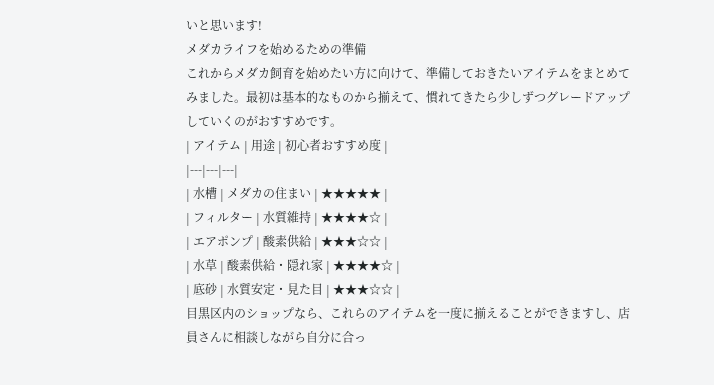いと思います!
メダカライフを始めるための準備
これからメダカ飼育を始めたい方に向けて、準備しておきたいアイテムをまとめてみました。最初は基本的なものから揃えて、慣れてきたら少しずつグレードアップしていくのがおすすめです。
| アイテム | 用途 | 初心者おすすめ度 |
|---|---|---|
| 水槽 | メダカの住まい | ★★★★★ |
| フィルター | 水質維持 | ★★★★☆ |
| エアポンプ | 酸素供給 | ★★★☆☆ |
| 水草 | 酸素供給・隠れ家 | ★★★★☆ |
| 底砂 | 水質安定・見た目 | ★★★☆☆ |
目黒区内のショップなら、これらのアイテムを一度に揃えることができますし、店員さんに相談しながら自分に合っ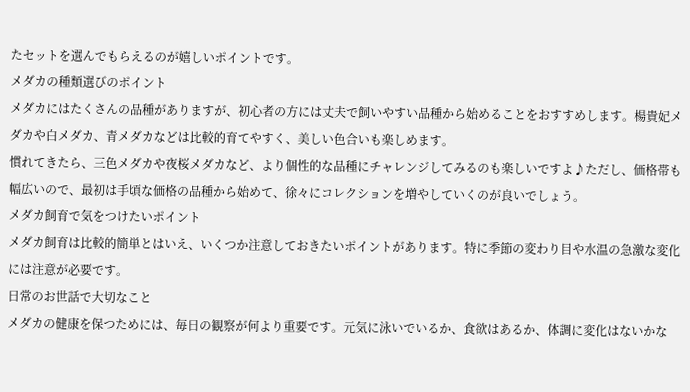たセットを選んでもらえるのが嬉しいポイントです。
メダカの種類選びのポイント
メダカにはたくさんの品種がありますが、初心者の方には丈夫で飼いやすい品種から始めることをおすすめします。楊貴妃メダカや白メダカ、青メダカなどは比較的育てやすく、美しい色合いも楽しめます。
慣れてきたら、三色メダカや夜桜メダカなど、より個性的な品種にチャレンジしてみるのも楽しいですよ♪ただし、価格帯も幅広いので、最初は手頃な価格の品種から始めて、徐々にコレクションを増やしていくのが良いでしょう。
メダカ飼育で気をつけたいポイント
メダカ飼育は比較的簡単とはいえ、いくつか注意しておきたいポイントがあります。特に季節の変わり目や水温の急激な変化には注意が必要です。
日常のお世話で大切なこと
メダカの健康を保つためには、毎日の観察が何より重要です。元気に泳いでいるか、食欲はあるか、体調に変化はないかな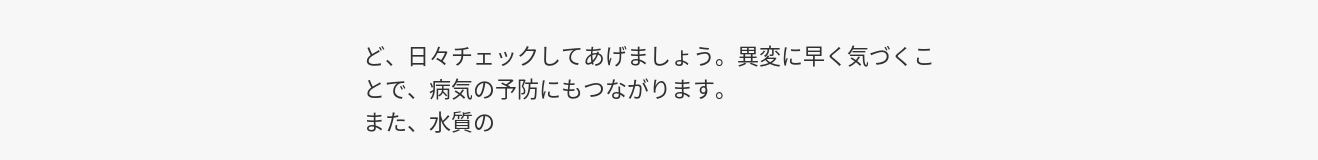ど、日々チェックしてあげましょう。異変に早く気づくことで、病気の予防にもつながります。
また、水質の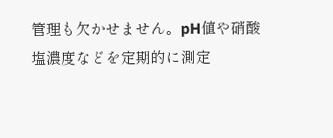管理も欠かせません。pH値や硝酸塩濃度などを定期的に測定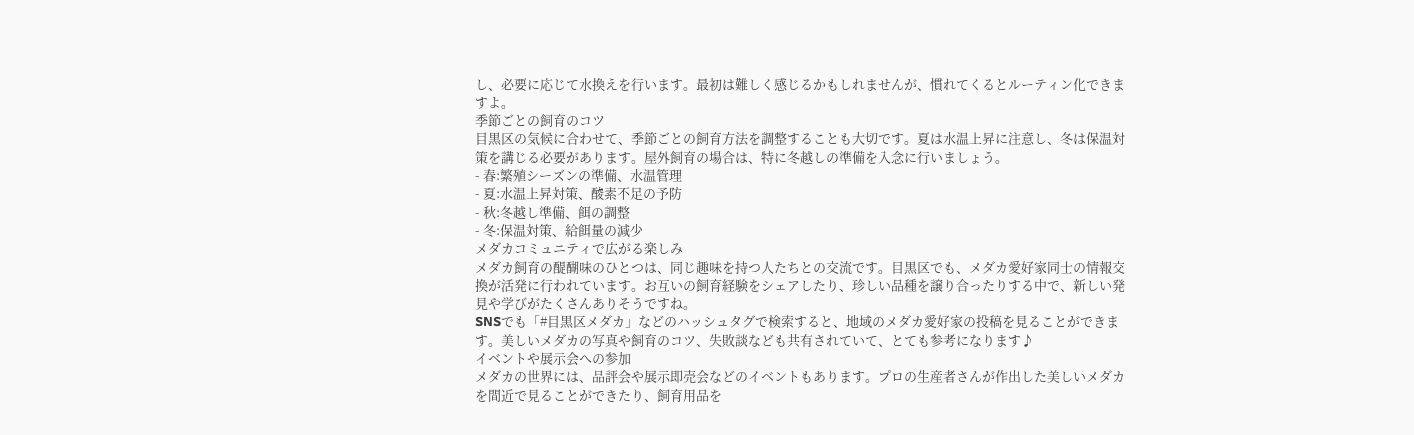し、必要に応じて水換えを行います。最初は難しく感じるかもしれませんが、慣れてくるとルーティン化できますよ。
季節ごとの飼育のコツ
目黒区の気候に合わせて、季節ごとの飼育方法を調整することも大切です。夏は水温上昇に注意し、冬は保温対策を講じる必要があります。屋外飼育の場合は、特に冬越しの準備を入念に行いましょう。
- 春:繁殖シーズンの準備、水温管理
- 夏:水温上昇対策、酸素不足の予防
- 秋:冬越し準備、餌の調整
- 冬:保温対策、給餌量の減少
メダカコミュニティで広がる楽しみ
メダカ飼育の醍醐味のひとつは、同じ趣味を持つ人たちとの交流です。目黒区でも、メダカ愛好家同士の情報交換が活発に行われています。お互いの飼育経験をシェアしたり、珍しい品種を譲り合ったりする中で、新しい発見や学びがたくさんありそうですね。
SNSでも「#目黒区メダカ」などのハッシュタグで検索すると、地域のメダカ愛好家の投稿を見ることができます。美しいメダカの写真や飼育のコツ、失敗談なども共有されていて、とても参考になります♪
イベントや展示会への参加
メダカの世界には、品評会や展示即売会などのイベントもあります。プロの生産者さんが作出した美しいメダカを間近で見ることができたり、飼育用品を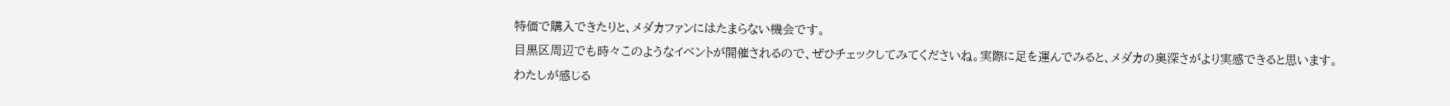特価で購入できたりと、メダカファンにはたまらない機会です。
目黒区周辺でも時々このようなイベントが開催されるので、ぜひチェックしてみてくださいね。実際に足を運んでみると、メダカの奥深さがより実感できると思います。
わたしが感じる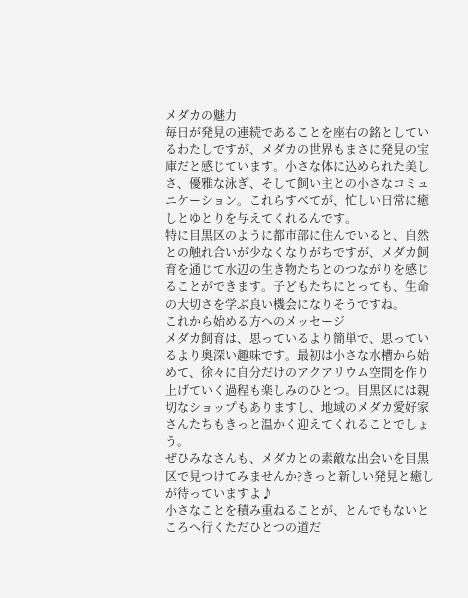メダカの魅力
毎日が発見の連続であることを座右の銘としているわたしですが、メダカの世界もまさに発見の宝庫だと感じています。小さな体に込められた美しさ、優雅な泳ぎ、そして飼い主との小さなコミュニケーション。これらすべてが、忙しい日常に癒しとゆとりを与えてくれるんです。
特に目黒区のように都市部に住んでいると、自然との触れ合いが少なくなりがちですが、メダカ飼育を通じて水辺の生き物たちとのつながりを感じることができます。子どもたちにとっても、生命の大切さを学ぶ良い機会になりそうですね。
これから始める方へのメッセージ
メダカ飼育は、思っているより簡単で、思っているより奥深い趣味です。最初は小さな水槽から始めて、徐々に自分だけのアクアリウム空間を作り上げていく過程も楽しみのひとつ。目黒区には親切なショップもありますし、地域のメダカ愛好家さんたちもきっと温かく迎えてくれることでしょう。
ぜひみなさんも、メダカとの素敵な出会いを目黒区で見つけてみませんか?きっと新しい発見と癒しが待っていますよ♪
小さなことを積み重ねることが、とんでもないところへ行くただひとつの道だ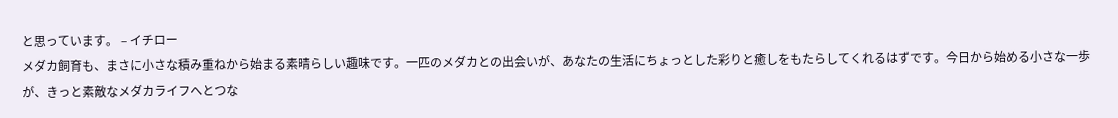と思っています。 – イチロー
メダカ飼育も、まさに小さな積み重ねから始まる素晴らしい趣味です。一匹のメダカとの出会いが、あなたの生活にちょっとした彩りと癒しをもたらしてくれるはずです。今日から始める小さな一歩が、きっと素敵なメダカライフへとつな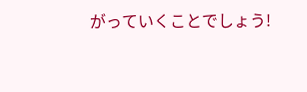がっていくことでしょう!